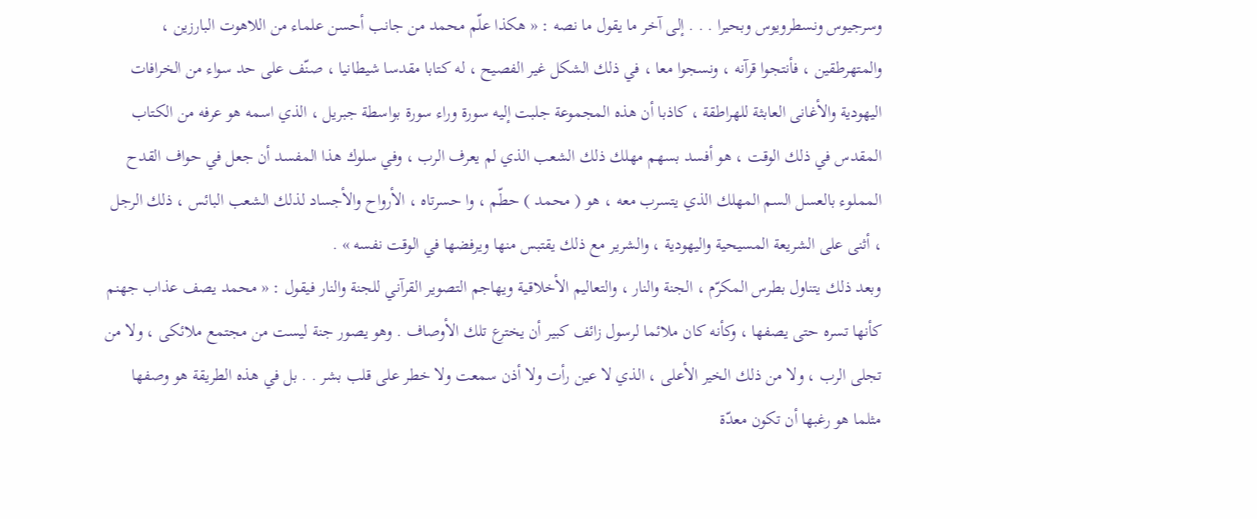وسرجيوس ونسطرويوس وبحيرا . . . إلى آخر ما يقول ما نصه : « هكذا علّم محمد من جانب أحسن علماء من اللاهوت البارزين ، والمتهرطقين ، فأنتجوا قرآنه ، ونسجوا معا ، في ذلك الشكل غير الفصيح ، له كتابا مقدسا شيطانيا ، صنّف على حد سواء من الخرافات اليهودية والأغانى العابثة للهراطقة ، كاذبا أن هذه المجموعة جلبت إليه سورة وراء سورة بواسطة جبريل ، الذي اسمه هو عرفه من الكتاب المقدس في ذلك الوقت ، هو أفسد بسهم مهلك ذلك الشعب الذي لم يعرف الرب ، وفي سلوك هذا المفسد أن جعل في حواف القدح المملوء بالعسل السم المهلك الذي يتسرب معه ، هو ( محمد ) حطّم ، وا حسرتاه ، الأرواح والأجساد لذلك الشعب البائس ، ذلك الرجل ، أثنى على الشريعة المسيحية واليهودية ، والشرير مع ذلك يقتبس منها ويرفضها في الوقت نفسه » .
وبعد ذلك يتناول بطرس المكرّم ، الجنة والنار ، والتعاليم الأخلاقية ويهاجم التصوير القرآني للجنة والنار فيقول : « محمد يصف عذاب جهنم كأنها تسره حتى يصفها ، وكأنه كان ملائما لرسول زائف كبير أن يخترع تلك الأوصاف . وهو يصور جنة ليست من مجتمع ملائكى ، ولا من تجلى الرب ، ولا من ذلك الخير الأعلى ، الذي لا عين رأت ولا أذن سمعت ولا خطر على قلب بشر . . بل في هذه الطريقة هو وصفها مثلما هو رغبها أن تكون معدّة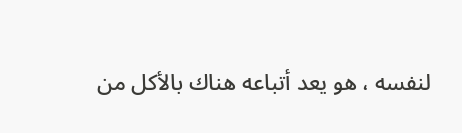لنفسه ، هو يعد أتباعه هناك بالأكل من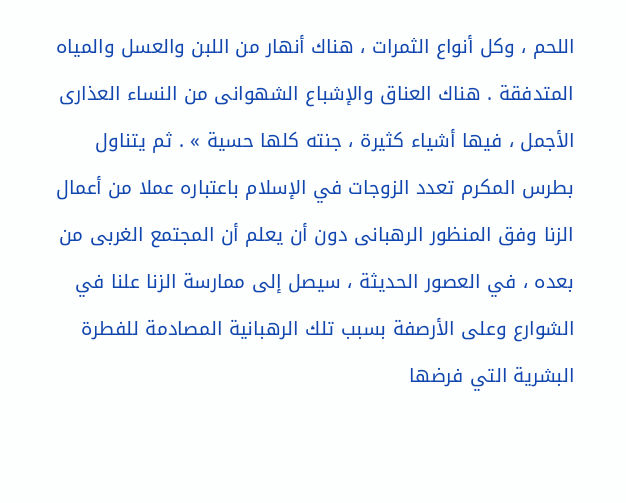اللحم ، وكل أنواع الثمرات ، هناك أنهار من اللبن والعسل والمياه المتدفقة . هناك العناق والإشباع الشهوانى من النساء العذارى الأجمل ، فيها أشياء كثيرة ، جنته كلها حسية » . ثم يتناول بطرس المكرم تعدد الزوجات في الإسلام باعتباره عملا من أعمال الزنا وفق المنظور الرهبانى دون أن يعلم أن المجتمع الغربى من بعده ، في العصور الحديثة ، سيصل إلى ممارسة الزنا علنا في الشوارع وعلى الأرصفة بسبب تلك الرهبانية المصادمة للفطرة البشرية التي فرضها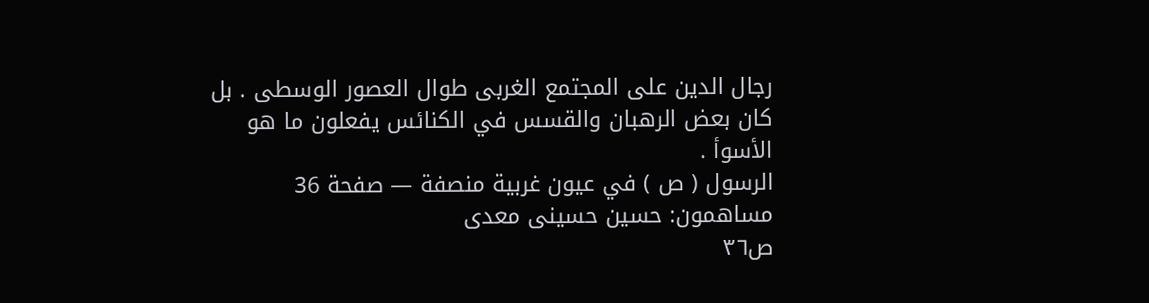رجال الدين على المجتمع الغربى طوال العصور الوسطى . بل كان بعض الرهبان والقسس في الكنائس يفعلون ما هو الأسوأ .
الرسول ( ص ) في عيون غربية منصفة — صفحة 36
مساهمون: حسين حسينى معدى
ص٣٦